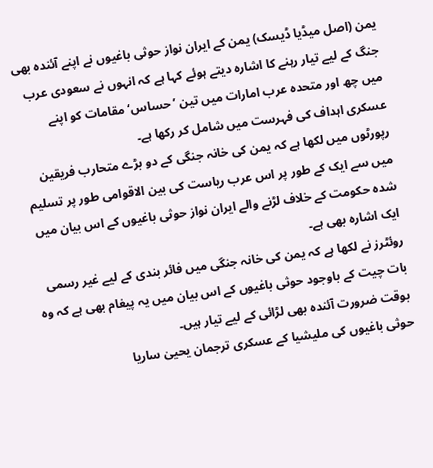یمن (اصل میڈیا ڈیسک) یمن کے ایران نواز حوثی باغیوں نے اپنے آئندہ بھی جنگ کے لیے تیار رہنے کا اشارہ دیتے ہوئے کہا ہے کہ انہوں نے سعودی عرب میں چھ اور متحدہ عرب امارات میں تین ’حساس‘ مقامات کو اپنے عسکری اہداف کی فہرست میں شامل کر رکھا ہے۔
رپورٹوں میں لکھا ہے کہ یمن کی خانہ جنگی کے دو بڑے متحارب فریقین میں سے ایک کے طور پر اس عرب ریاست کی بین الاقوامی طور پر تسلیم شدہ حکومت کے خلاف لڑنے والے ایران نواز حوثی باغیوں کے اس بیان میں ایک اشارہ بھی ہے۔
روئٹرز نے لکھا ہے کہ یمن کی خانہ جنگی میں فائر بندی کے لیے غیر رسمی بات چیت کے باوجود حوثی باغیوں کے اس بیان میں یہ پیغام بھی ہے کہ وہ بوقت ضرورت آئندہ بھی لڑائی کے لیے تیار ہیں۔
حوثی باغیوں کی ملیشیا کے عسکری ترجمان یحییٰ ساریا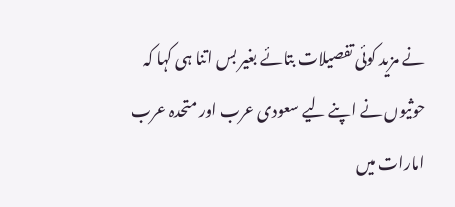نے مزید کوئی تفصیلات بتائے بغیر بس اتنا ہی کہا کہ حوثیوں نے اپنے لیے سعودی عرب اور متحدہ عرب امارات میں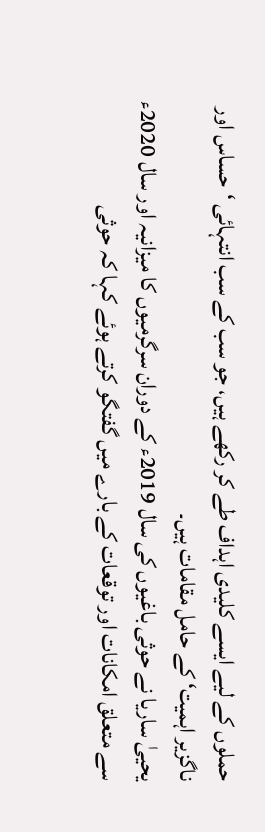حملوں کے لیے ایسے کلیدی اہداف طے کر رکھے ہیں، جو سب کے سب انتہائی ‘حساس اور ناگزیر اہمیت‘ کے حامل مقامات ہیں۔
یحییٰ ساریا نے حوثی باغیوں کی سال 2019ء کے دوران سرگرمیوں کا میزانیہ اور سال 2020ء سے متعلق امکانات اور توقعات کے بارے میں گفتگو کرتے ہوئے کہا کہ حوثی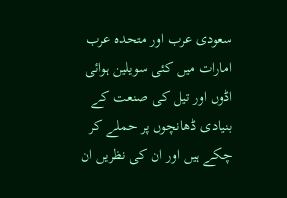سعودی عرب اور متحدہ عرب امارات میں کئی سویلین ہوائی اڈوں اور تیل کی صنعت کے بنیادی ڈھانچوں پر حملے کر چکے ہیں اور ان کی نظریں ان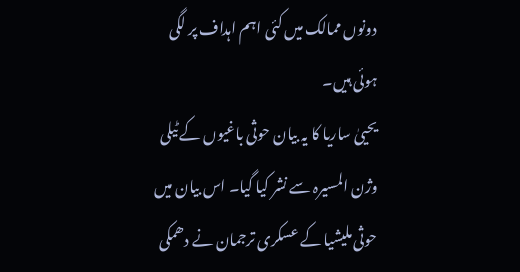دونوں ممالک میں کئی اہم اہداف پر لگی ہوئی ہیں۔
یحییٰ ساریا کا یہ بیان حوثی باغیوں کے ٹیلی وژن المسیرہ سے نشر کیا گیا۔ اس بیان میں حوثی ملیشیا کے عسکری ترجمان نے دھمکی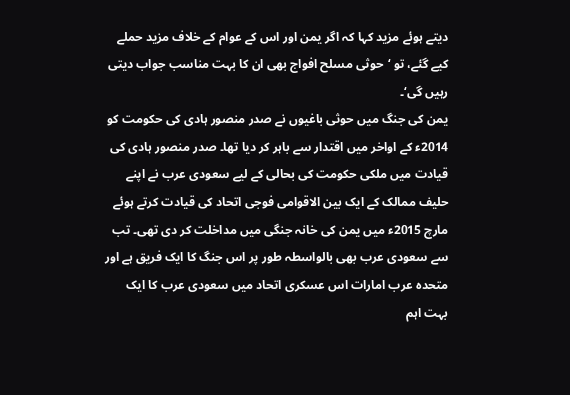دیتے ہوئے مزید کہا کہ اگر یمن اور اس کے عوام کے خلاف مزید حملے کیے گئے، تو ‘حوثی مسلح افواج بھی ان کا بہت مناسب جواب دیتی رہیں گی‘۔
یمن کی جنگ میں حوثی باغیوں نے صدر منصور ہادی کی حکومت کو 2014ء کے اواخر میں اقتدار سے باہر کر دیا تھا۔ صدر منصور ہادی کی قیادت میں ملکی حکومت کی بحالی کے لیے سعودی عرب نے اپنے حلیف ممالک کے ایک بین الاقوامی فوجی اتحاد کی قیادت کرتے ہوئے مارچ 2015ء میں یمن کی خانہ جنگی میں مداخلت کر دی تھی۔ تب سے سعودی عرب بھی بالواسطہ طور پر اس جنگ کا ایک فریق ہے اور متحدہ عرب امارات اس عسکری اتحاد میں سعودی عرب کا ایک بہت اہم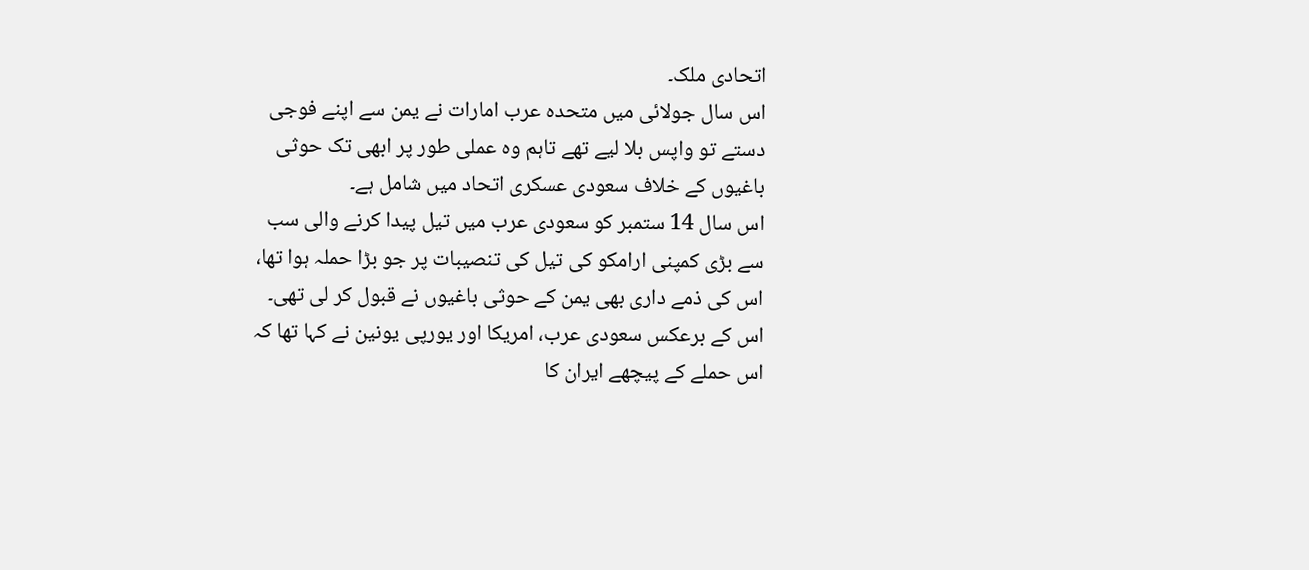اتحادی ملک۔
اس سال جولائی میں متحدہ عرب امارات نے یمن سے اپنے فوجی دستے تو واپس بلا لیے تھے تاہم وہ عملی طور پر ابھی تک حوثی باغیوں کے خلاف سعودی عسکری اتحاد میں شامل ہے۔
اس سال 14 ستمبر کو سعودی عرب میں تیل پیدا کرنے والی سب سے بڑی کمپنی ارامکو کی تیل کی تنصیبات پر جو بڑا حملہ ہوا تھا، اس کی ذمے داری بھی یمن کے حوثی باغیوں نے قبول کر لی تھی۔ اس کے برعکس سعودی عرب، امریکا اور یورپی یونین نے کہا تھا کہ اس حملے کے پیچھے ایران کا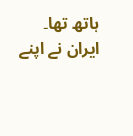ہاتھ تھا۔ ایران نے اپنے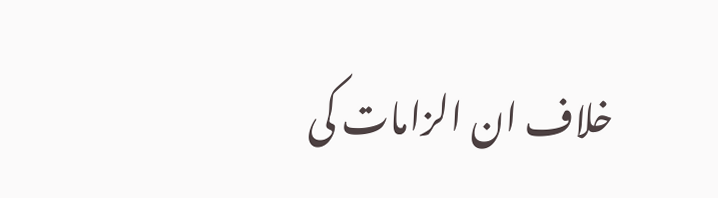خلاف ان الزامات کی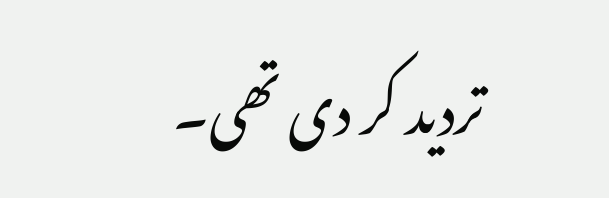تردید کر دی تھی۔